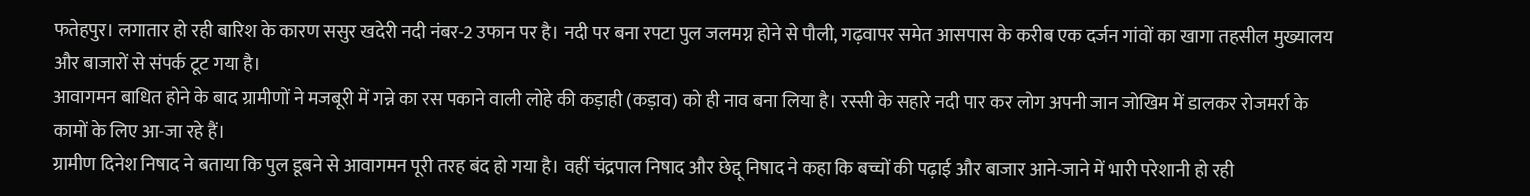फतेहपुर। लगातार हो रही बारिश के कारण ससुर खदेरी नदी नंबर-2 उफान पर है। नदी पर बना रपटा पुल जलमग्न होने से पौली, गढ़वापर समेत आसपास के करीब एक दर्जन गांवों का खागा तहसील मुख्यालय और बाजारों से संपर्क टूट गया है।
आवागमन बाधित होने के बाद ग्रामीणों ने मजबूरी में गन्ने का रस पकाने वाली लोहे की कड़ाही (कड़ाव) को ही नाव बना लिया है। रस्सी के सहारे नदी पार कर लोग अपनी जान जोखिम में डालकर रोजमर्रा के कामों के लिए आ-जा रहे हैं।
ग्रामीण दिनेश निषाद ने बताया कि पुल डूबने से आवागमन पूरी तरह बंद हो गया है। वहीं चंद्रपाल निषाद और छेद्दू निषाद ने कहा कि बच्चों की पढ़ाई और बाजार आने-जाने में भारी परेशानी हो रही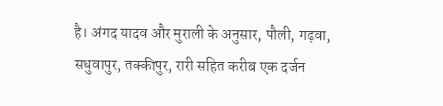है। अंगद यादव और मुराली के अनुसार, पौली, गढ़वा, सधुवापुर, तक्कीपुर, रारी सहित करीब एक दर्जन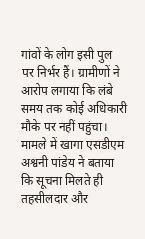गांवों के लोग इसी पुल पर निर्भर हैं। ग्रामीणों ने आरोप लगाया कि लंबे समय तक कोई अधिकारी मौके पर नहीं पहुंचा।
मामले में खागा एसडीएम अश्वनी पांडेय ने बताया कि सूचना मिलते ही तहसीलदार और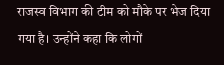राजस्व विभाग की टीम को मौके पर भेज दिया गया है। उन्होंने कहा कि लोगों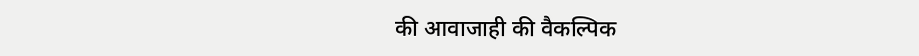की आवाजाही की वैकल्पिक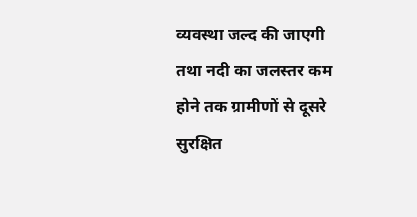व्यवस्था जल्द की जाएगी तथा नदी का जलस्तर कम होने तक ग्रामीणों से दूसरे सुरक्षित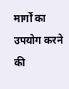मार्गों का उपयोग करने की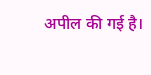अपील की गई है।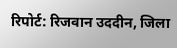रिपोर्ट: रिजवान उददीन, जिला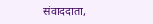संवाददाता,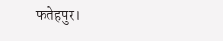फतेहपुर।